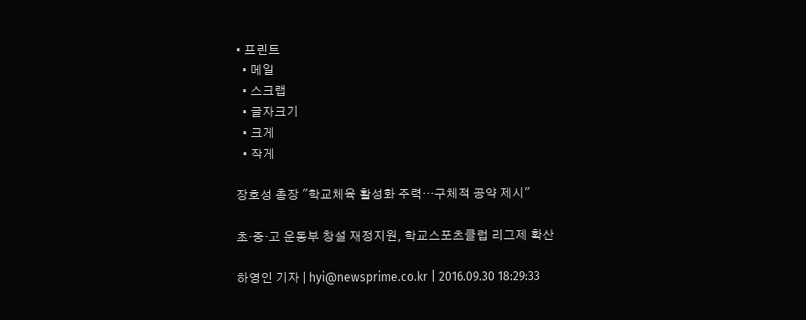• 프린트
  • 메일
  • 스크랩
  • 글자크기
  • 크게
  • 작게

장호성 총장 "학교체육 활성화 주력…구체적 공약 제시"

초·중·고 운동부 창설 재정지원, 학교스포츠클럽 리그제 확산

하영인 기자 | hyi@newsprime.co.kr | 2016.09.30 18:29:33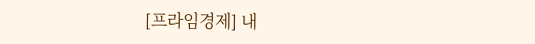[프라임경제] 내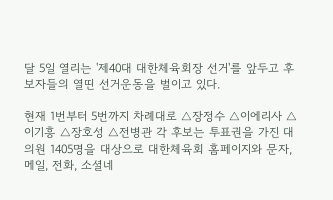달 5일 열리는 '제40대 대한체육회장 선거'를 앞두고 후보자들의 열띤 선거운동을 벌이고 있다.

현재 1번부터 5번까지 차례대로 △장정수 △이에리사 △이기흥 △장호성 △전병관 각 후보는 투표권을 가진 대의원 1405명을 대상으로 대한체육회 홈페이지와 문자, 메일, 전화, 소셜네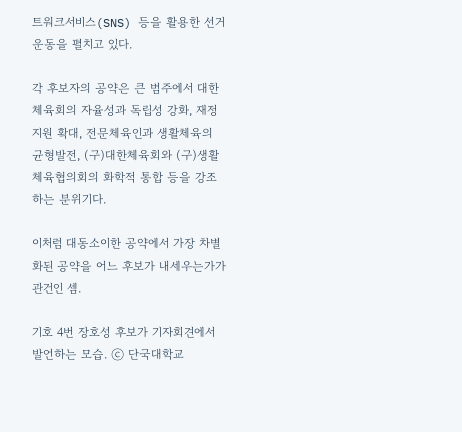트워크서비스(SNS) 등을 활용한 선거운동을 펼치고 있다.

각 후보자의 공약은 큰 범주에서 대한체육회의 자율성과 독립성 강화, 재정지원 확대, 전문체육인과 생활체육의 균형발전, (구)대한체육회와 (구)생활체육협의회의 화학적 통합 등을 강조하는 분위기다.

이처럼 대동소이한 공약에서 가장 차별화된 공약을 어느 후보가 내세우는가가 관건인 셈.

기호 4번 장호성 후보가 기자회견에서 발언하는 모습. ⓒ 단국대학교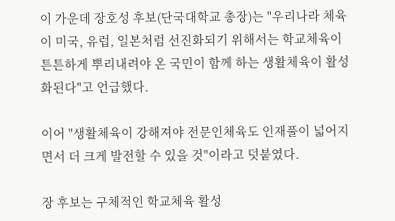이 가운데 장호성 후보(단국대학교 총장)는 "우리나라 체육이 미국, 유럽, 일본처럼 선진화되기 위해서는 학교체육이 튼튼하게 뿌리내려야 온 국민이 함께 하는 생활체육이 활성화된다"고 언급했다.

이어 "생활체육이 강해져야 전문인체육도 인재풀이 넓어지면서 더 크게 발전할 수 있을 것"이라고 덧붙였다.

장 후보는 구체적인 학교체육 활성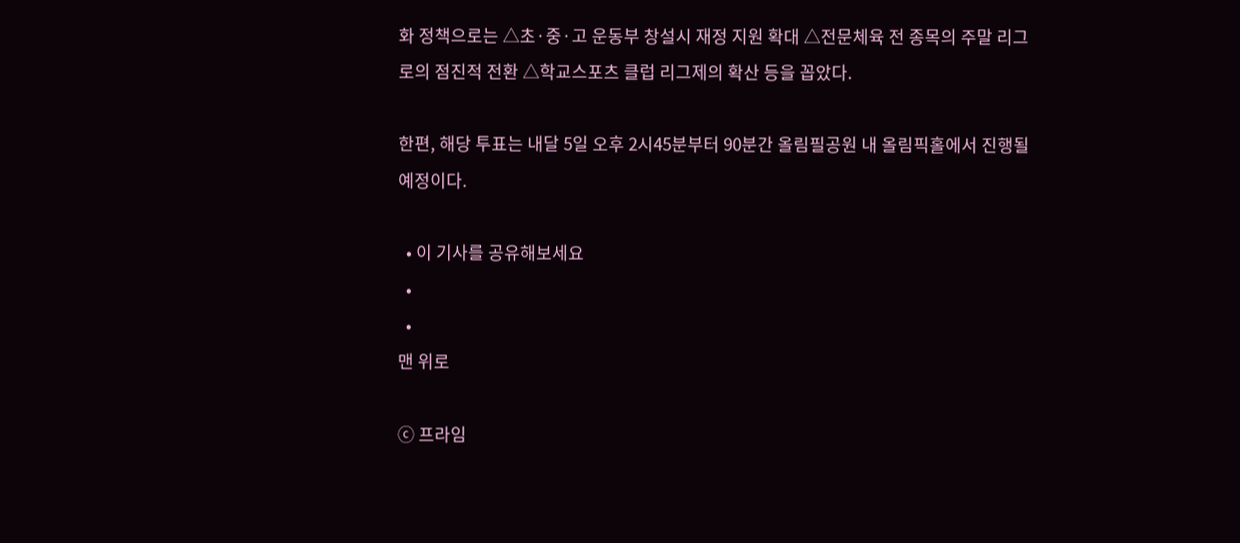화 정책으로는 △초·중·고 운동부 창설시 재정 지원 확대 △전문체육 전 종목의 주말 리그로의 점진적 전환 △학교스포츠 클럽 리그제의 확산 등을 꼽았다.

한편, 해당 투표는 내달 5일 오후 2시45분부터 90분간 올림필공원 내 올림픽홀에서 진행될 예정이다.

  • 이 기사를 공유해보세요
  •
  •
맨 위로

ⓒ 프라임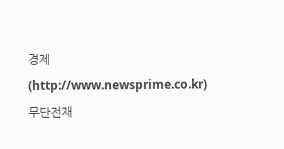경제(http://www.newsprime.co.kr) 무단전재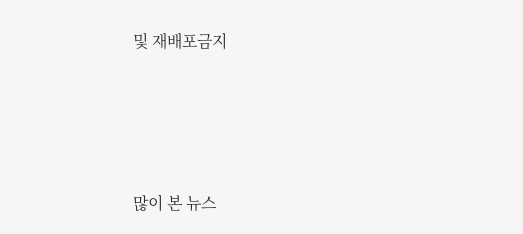및 재배포금지






많이 본 뉴스